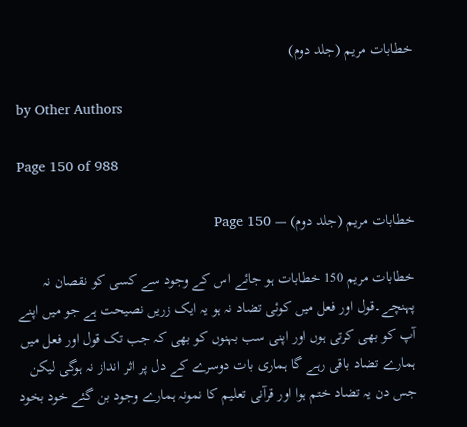خطابات مریم (جلد دوم)

by Other Authors

Page 150 of 988

خطابات مریم (جلد دوم) — Page 150

خطابات مریم 150 خطابات ہو جائے اس کے وجود سے کسی کو نقصان نہ پہنچے۔قول اور فعل میں کوئی تضاد نہ ہو یہ ایک زریں نصیحت ہے جو میں اپنے آپ کو بھی کرتی ہوں اور اپنی سب بہنوں کو بھی کہ جب تک قول اور فعل میں ہمارے تضاد باقی رہے گا ہماری بات دوسرے کے دل پر اثر انداز نہ ہوگی لیکن جس دن یہ تضاد ختم ہوا اور قرآنی تعلیم کا نمونہ ہمارے وجود بن گئے خود بخود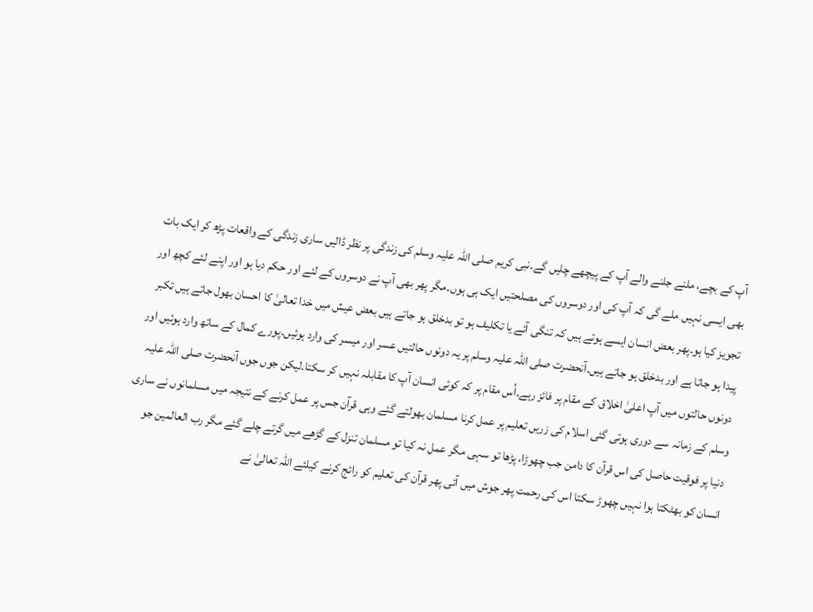آپ کے بچے، ملنے جلنے والے آپ کے پیچھے چلیں گے۔نبی کریم صلی اللہ علیہ وسلم کی زندگی پر نظر ڈالیں ساری زندگی کے واقعات پڑھ کر ایک بات بھی ایسی نہیں ملے گی کہ آپ کی اور دوسروں کی مصلحتیں ایک ہی ہوں۔مگر پھر بھی آپ نے دوسروں کے لئے اور حکم دیا ہو اور اپنے لئے کچھ اور تجویز کیا ہو۔پھر بعض انسان ایسے ہوتے ہیں کہ تنگی آئے یا تکلیف ہو تو بدخلق ہو جاتے ہیں بعض عیش میں خدا تعالیٰ کا احسان بھول جاتے ہیں تکبر پیدا ہو جاتا ہے اور بدخلق ہو جاتے ہیں۔آنحضرت صلی اللہ علیہ وسلم پر یہ دونوں حالتیں عسر اور میسر کی وارد ہوئیں۔پورے کمال کے ساتھ وارد ہوئیں اور دونوں حالتوں میں آپ اعلیٰ اخلاق کے مقام پر فائز رہے۔اُس مقام پر کہ کوئی انسان آپ کا مقابلہ نہیں کر سکتا۔لیکن جوں جوں آنحضرت صلی اللہ علیہ وسلم کے زمانہ سے دوری ہوتی گئی اسلام کی زریں تعلیم پر عمل کرنا مسلمان بھولتے گئے وہی قرآن جس پر عمل کرنے کے نتیجہ میں مسلمانوں نے ساری دنیا پر فوقیت حاصل کی اس قرآن کا دامن جب چھوڑا، پڑھا تو سہی مگر عمل نہ کیا تو مسلمان تنزل کے گڑھے میں گرتے چلے گئے مگر رب العالمین جو انسان کو بھٹکتا ہوا نہیں چھوڑ سکتا اس کی رحمت پھر جوش میں آئی پھر قرآن کی تعلیم کو رائج کرنے کیلئے اللہ تعالیٰ نے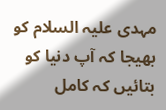مہدی علیہ السلام کو بھیجا کہ آپ دنیا کو بتائیں کہ کامل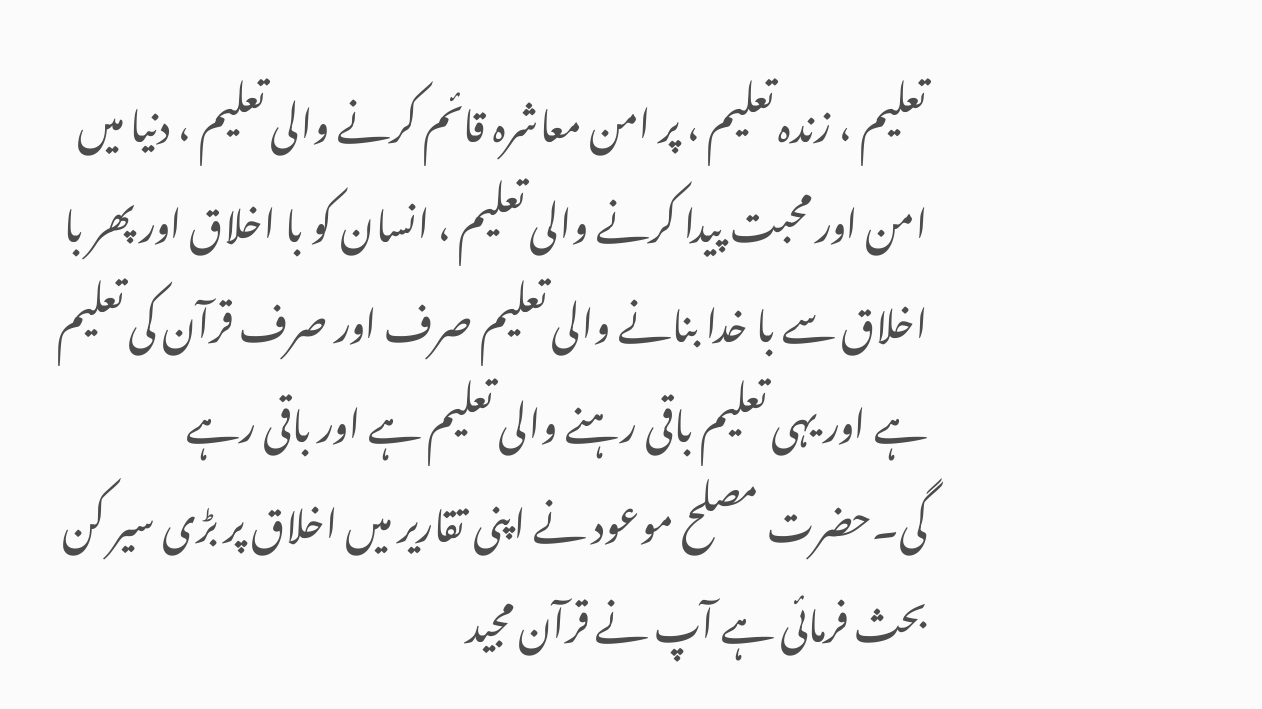تعلیم ، زندہ تعلیم ، پر امن معاشرہ قائم کرنے والی تعلیم ، دنیا میں امن اور محبت پیدا کرنے والی تعلیم ، انسان کو با اخلاق اور پھر با اخلاق سے با خدا بنانے والی تعلیم صرف اور صرف قرآن کی تعلیم ہے اور یہی تعلیم باقی رہنے والی تعلیم ہے اور باقی رہے گی۔حضرت مصلح موعود نے اپنی تقاریر میں اخلاق پر بڑی سیر کن بحث فرمائی ہے آپ نے قرآن مجید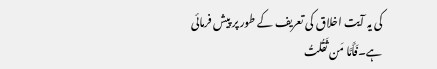کی یہ آیت اخلاق کی تعریف کے طور پر پیش فرمائی ہے۔فَأَمَّا مَن ثَقُلتُ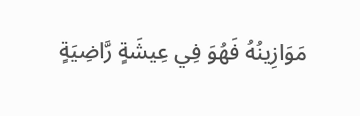مَوَازِينُهُ فَهُوَ فِي عِيشَةٍ رَّاضِيَةٍ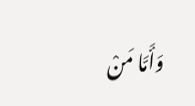وَأَمَّا مَنْ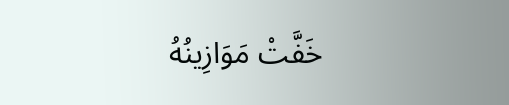خَفَّتْ مَوَازِينُهُ